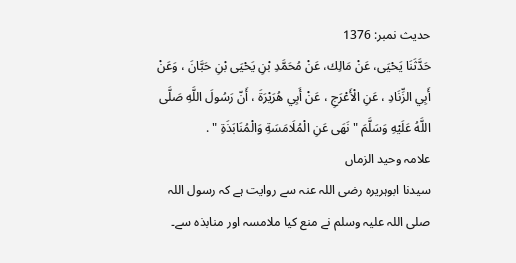حدیث نمبر: 1376
حَدَّثَنَا يَحْيَى، عَنْ مَالِك، عَنْ مُحَمَّدِ بْنِ يَحْيَى بْنِ حَبَّانَ ، وَعَنْ أَبِي الزِّنَادِ ، عَنِ الْأَعْرَجِ ، عَنْ أَبِي هُرَيْرَةَ ، أَنّ رَسُولَ اللَّهِ صَلَّى اللَّهُ عَلَيْهِ وَسَلَّمَ " نَهَى عَنِ الْمُلَامَسَةِ وَالْمُنَابَذَةِ " .
علامہ وحید الزماں
سیدنا ابوہریرہ رضی اللہ عنہ سے روایت ہے کہ رسول اللہ صلی اللہ علیہ وسلم نے منع کیا ملامسہ اور منابذہ سے۔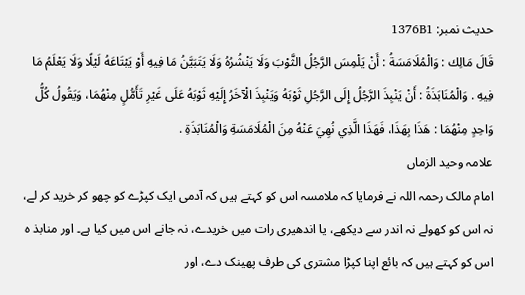حدیث نمبر: 1376B1
قَالَ مَالِك : وَالْمُلَامَسَةُ : أَنْ يَلْمِسَ الرَّجُلُ الثَّوْبَ وَلَا يَنْشُرُهُ وَلَا يَتَبَيَّنُ مَا فِيهِ أَوْ يَبْتَاعَهُ لَيْلًا وَلَا يَعْلَمُ مَا فِيهِ . وَالْمُنَابَذَةُ : أَنْ يَنْبِذَ الرَّجُلُ إِلَى الرَّجُلِ ثَوْبَهُ وَيَنْبِذَ الْآخَرُ إِلَيْهِ ثَوْبَهُ عَلَى غَيْرِ تَأَمُّلٍ مِنْهُمَا، وَيَقُولُ كُلُّ وَاحِدٍ مِنْهُمَا : هَذَا بِهَذَا، فَهَذَا الَّذِي نُهِيَ عَنْهُ مِنَ الْمُلَامَسَةِ وَالْمُنَابَذَةِ .
علامہ وحید الزماں
امام مالک رحمہ اللہ نے فرمایا کہ ملامسہ اس کو کہتے ہیں کہ آدمی ایک کپڑے کو چھو کر خرید کر لے، نہ اس کو کھولے نہ اندر سے دیکھے، یا اندھیری رات میں خریدے، نہ جانے اس میں کیا ہے۔ اور منابذ ہ اس کو کہتے ہیں کہ بائع اپنا کپڑا مشتری کی طرف پھینک دے، اور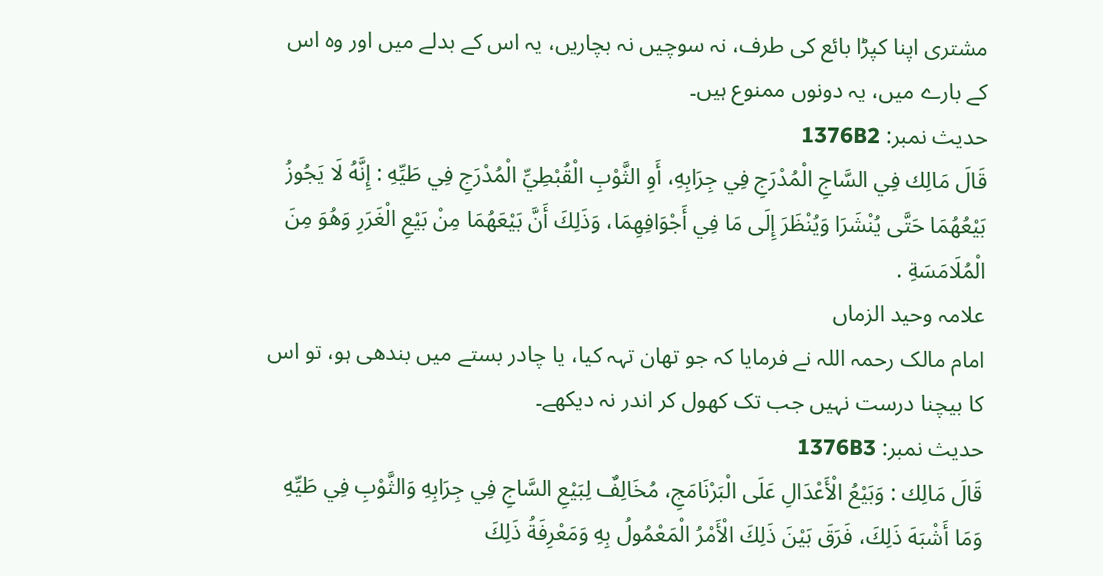مشتری اپنا کپڑا بائع کی طرف، نہ سوچیں نہ بچاریں، یہ اس کے بدلے میں اور وہ اس کے بارے میں، یہ دونوں ممنوع ہیں۔
حدیث نمبر: 1376B2
قَالَ مَالِك فِي السَّاجِ الْمُدْرَجِ فِي جِرَابِهِ، أَوِ الثَّوْبِ الْقُبْطِيِّ الْمُدْرَجِ فِي طَيِّهِ : إِنَّهُ لَا يَجُوزُ بَيْعُهُمَا حَتَّى يُنْشَرَا وَيُنْظَرَ إِلَى مَا فِي أَجْوَافِهِمَا، وَذَلِكَ أَنَّ بَيْعَهُمَا مِنْ بَيْعِ الْغَرَرِ وَهُوَ مِنَ الْمُلَامَسَةِ .
علامہ وحید الزماں
امام مالک رحمہ اللہ نے فرمایا کہ جو تھان تہہ کیا، یا چادر بستے میں بندھی ہو، تو اس کا بیچنا درست نہیں جب تک کھول کر اندر نہ دیکھے۔
حدیث نمبر: 1376B3
قَالَ مَالِك : وَبَيْعُ الْأَعْدَالِ عَلَى الْبَرْنَامَجِ، مُخَالِفٌ لِبَيْعِ السَّاجِ فِي جِرَابِهِ وَالثَّوْبِ فِي طَيِّهِ وَمَا أَشْبَهَ ذَلِكَ، فَرَقَ بَيْنَ ذَلِكَ الْأَمْرُ الْمَعْمُولُ بِهِ وَمَعْرِفَةُ ذَلِكَ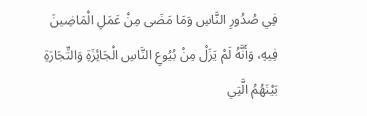فِي صُدُورِ النَّاسِ وَمَا مَضَى مِنْ عَمَلِ الْمَاضِينَ فِيهِ، وَأَنَّهُ لَمْ يَزَلْ مِنْ بُيُوعِ النَّاسِ الْجَائِزَةِ وَالتِّجَارَةِ بَيْنَهُمُ الَّتِي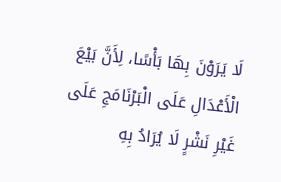لَا يَرَوْنَ بِهَا بَأْسًا، لِأَنَّ بَيْعَ الْأَعْدَالِ عَلَى الْبَرْنَامَجِ عَلَى غَيْرِ نَشْرٍ لَا يُرَادُ بِهِ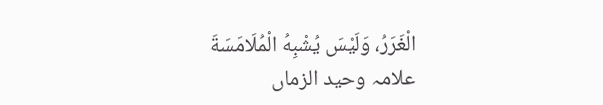الْغَرَرُ، وَلَيْسَ يُشْبِهُ الْمُلَامَسَةَ
علامہ وحید الزماں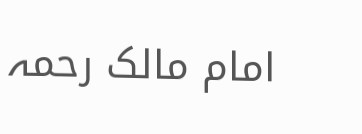امام مالک رحمہ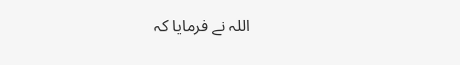اللہ نے فرمایا کہ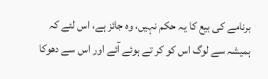برنامے کی بیع کا یہ حکم نہیں، وہ جائز ہے، اس لئے کہ ہمیشہ سے لوگ اس کو کر تے ہوئے آئے اور اس سے دھوکا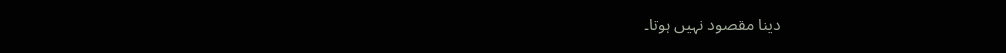دینا مقصود نہیں ہوتا۔